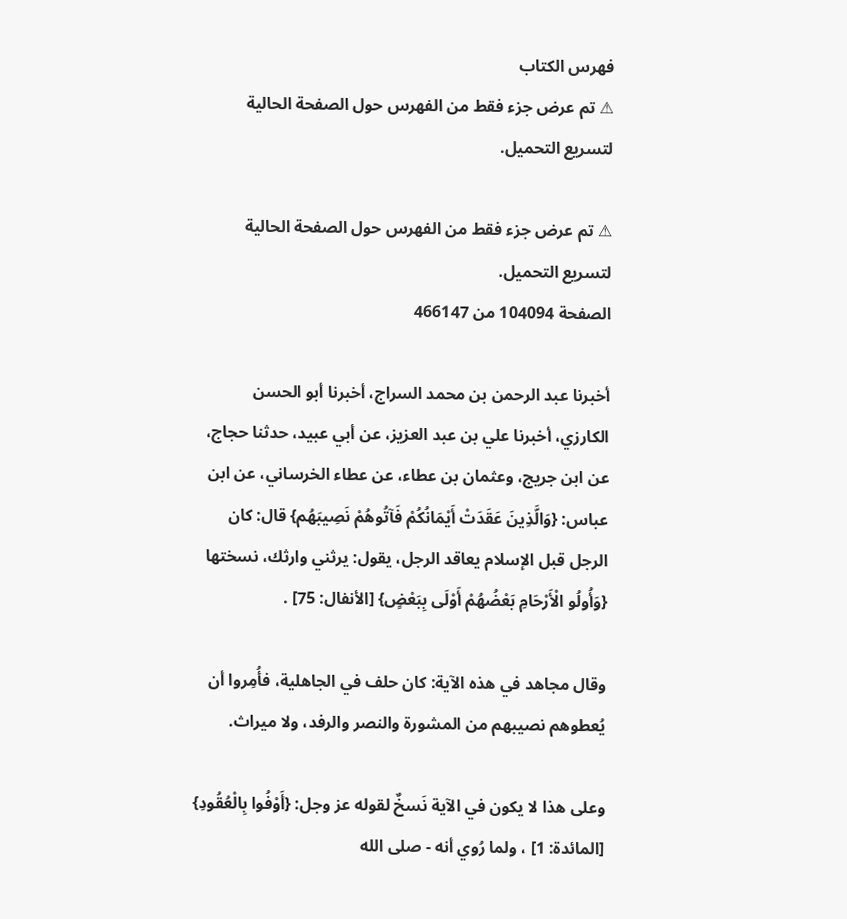فهرس الكتاب
⚠ تم عرض جزء فقط من الفهرس حول الصفحة الحالية لتسريع التحميل.

⚠ تم عرض جزء فقط من الفهرس حول الصفحة الحالية لتسريع التحميل.
الصفحة 104094 من 466147

أخبرنا عبد الرحمن بن محمد السراج، أخبرنا أبو الحسن الكارزي، أخبرنا علي بن عبد العزيز، عن أبي عبيد، حدثنا حجاج، عن ابن جريج، وعثمان بن عطاء، عن عطاء الخرساني، عن ابن عباس: {وَالَّذِينَ عَقَدَتْ أَيْمَانُكُمْ فَآتُوهُمْ نَصِيبَهُم} قال: كان الرجل قبل الإسلام يعاقد الرجل، يقول: يرثني وارثك، نسختها {وَأُولُو الْأَرْحَامِ بَعْضُهُمْ أَوْلَى بِبَعْضٍ} [الأنفال: 75] .

وقال مجاهد في هذه الآية: كان حلف في الجاهلية، فأُمِروا أن يُعطوهم نصيبهم من المشورة والنصر والرفد، ولا ميراث.

وعلى هذا لا يكون في الآية نَسخٌ لقوله عز وجل: {أَوْفُوا بِالْعُقُودِ} [المائدة: 1] ، ولما رُوي أنه - صلى الله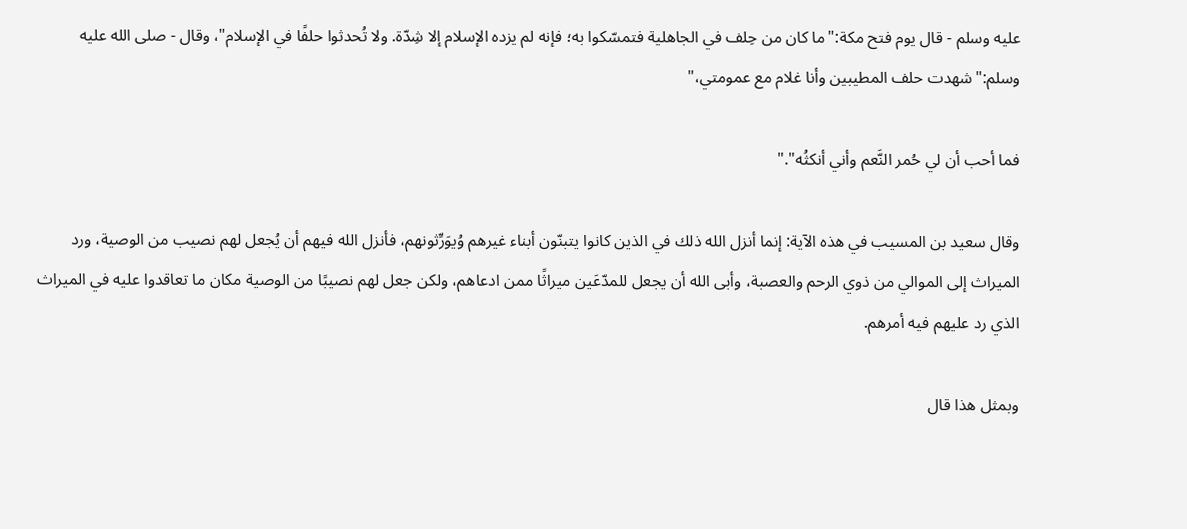عليه وسلم - قال يوم فتح مكة:"ما كان من حِلف في الجاهلية فتمسّكوا به؛ فإنه لم يزده الإسلام إلا شِدّة. ولا تُحدثوا حلفًا في الإسلام"، وقال - صلى الله عليه وسلم:"شهدت حلف المطيبين وأنا غلام مع عمومتي،"

فما أحب أن لي حُمر النَّعم وأني أنكثُه"."

وقال سعيد بن المسيب في هذه الآية: إنما أنزل الله ذلك في الذين كانوا يتبنّون أبناء غيرهم وُيوَرِّثونهم، فأنزل الله فيهم أن يُجعل لهم نصيب من الوصية، ورد الميراث إلى الموالي من ذوي الرحم والعصبة، وأبى الله أن يجعل للمدّعَين ميراثًا ممن ادعاهم، ولكن جعل لهم نصيبًا من الوصية مكان ما تعاقدوا عليه في الميراث الذي رد عليهم فيه أمرهم.

وبمثل هذا قال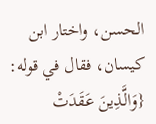الحسن، واختار ابن كيسان، فقال في قوله: {وَالَّذِينَ عَقَدَتْ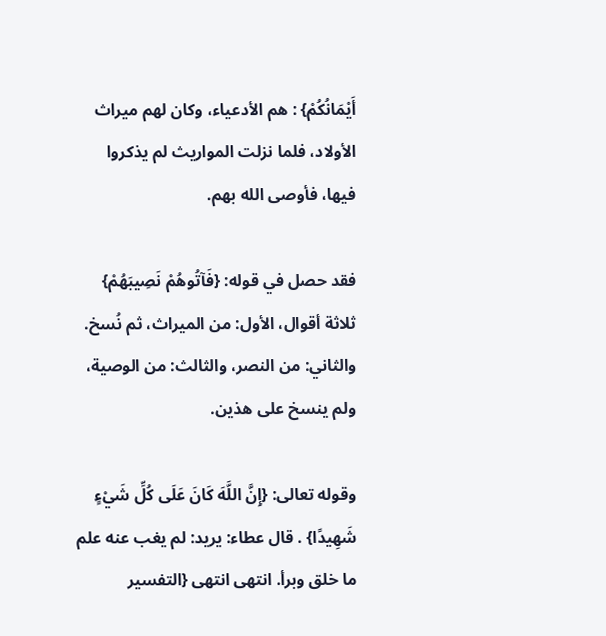أَيْمَانُكُمْ} : هم الأدعياء، وكان لهم ميراث الأولاد، فلما نزلت المواريث لم يذكروا فيها، فأوصى الله بهم.

فقد حصل في قوله: {فَآتُوهُمْ نَصِيبَهُمْ} ثلاثة أقوال، الأول: من الميراث، ثم نُسخ. والثاني: من النصر، والثالث: من الوصية، ولم ينسخ على هذين.

وقوله تعالى: {إِنَّ اللَّهَ كَانَ عَلَى كُلِّ شَيْءٍ شَهِيدًا} . قال عطاء: يريد: لم يغب عنه علم ما خلق وبرأ. انتهى انتهى {التفسير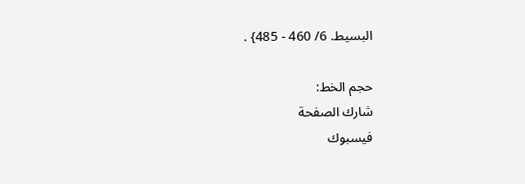البسيط. 6/ 460 - 485} .

حجم الخط:
شارك الصفحة
فيسبوك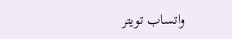واتساب تويتر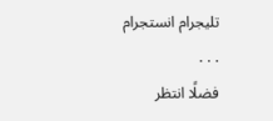تليجرام انستجرام
. . .
فضلًا انتظر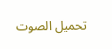تحميل الصوت